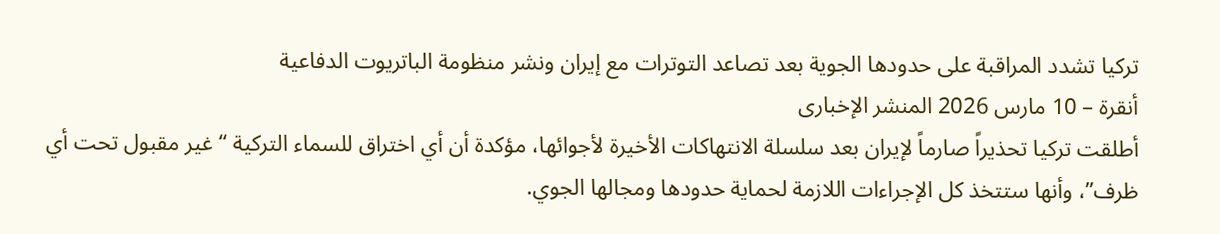تركيا تشدد المراقبة على حدودها الجوية بعد تصاعد التوترات مع إيران ونشر منظومة الباتريوت الدفاعية
أنقرة – 10 مارس 2026 المنشر الإخبارى
أطلقت تركيا تحذيراً صارماً لإيران بعد سلسلة الانتهاكات الأخيرة لأجوائها، مؤكدة أن أي اختراق للسماء التركية “غير مقبول تحت أي ظرف”، وأنها ستتخذ كل الإجراءات اللازمة لحماية حدودها ومجالها الجوي.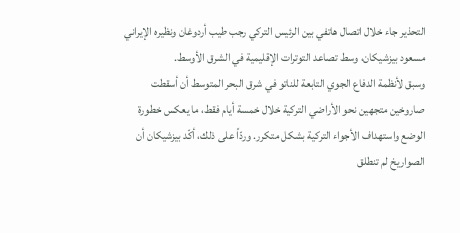التحذير جاء خلال اتصال هاتفي بين الرئيس التركي رجب طيب أردوغان ونظيره الإيراني مسعود بيزشيكان، وسط تصاعد التوترات الإقليمية في الشرق الأوسط.
وسبق لأنظمة الدفاع الجوي التابعة للناتو في شرق البحر المتوسط أن أسقطت صاروخين متجهين نحو الأراضي التركية خلال خمسة أيام فقط، ما يعكس خطورة الوضع واستهداف الأجواء التركية بشكل متكرر. وردّاً على ذلك، أكّد بيزشيكان أن الصواريخ لم تنطلق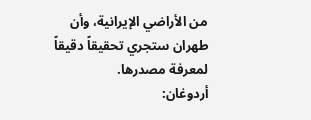من الأراضي الإيرانية، وأن طهران ستجري تحقيقاً دقيقاً لمعرفة مصدرها.
أردوغان: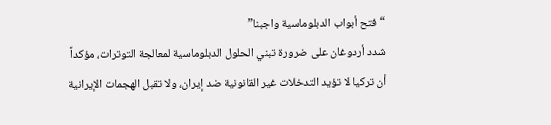“فتح أبواب الدبلوماسية واجبنا”
شدد أردوغان على ضرورة تبني الحلول الدبلوماسية لمعالجة التوترات، مؤكداً أن تركيا لا تؤيد التدخلات غير القانونية ضد إيران، ولا تقبل الهجمات الإيرانية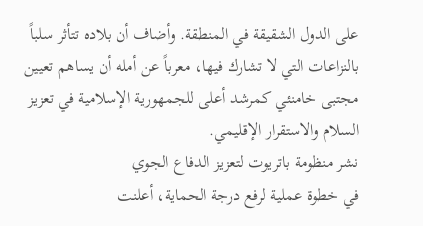على الدول الشقيقة في المنطقة. وأضاف أن بلاده تتأثر سلباً بالنزاعات التي لا تشارك فيها، معرباً عن أمله أن يساهم تعيين مجتبى خامنئي كمرشد أعلى للجمهورية الإسلامية في تعزيز السلام والاستقرار الإقليمي.
نشر منظومة باتريوت لتعزيز الدفاع الجوي
في خطوة عملية لرفع درجة الحماية، أعلنت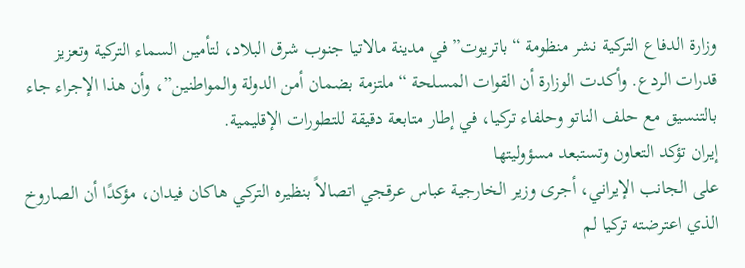وزارة الدفاع التركية نشر منظومة “باتريوت” في مدينة مالاتيا جنوب شرق البلاد، لتأمين السماء التركية وتعزيز قدرات الردع. وأكدت الوزارة أن القوات المسلحة “ملتزمة بضمان أمن الدولة والمواطنين”، وأن هذا الإجراء جاء بالتنسيق مع حلف الناتو وحلفاء تركيا، في إطار متابعة دقيقة للتطورات الإقليمية.
إيران تؤكد التعاون وتستبعد مسؤوليتها
على الجانب الإيراني، أجرى وزير الخارجية عباس عرقجي اتصالاً بنظيره التركي هاكان فيدان، مؤكدًا أن الصاروخ الذي اعترضته تركيا لم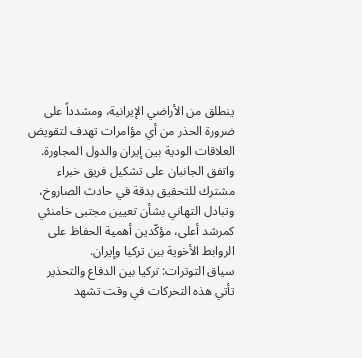ينطلق من الأراضي الإيرانية، ومشدداً على ضرورة الحذر من أي مؤامرات تهدف لتقويض العلاقات الودية بين إيران والدول المجاورة. واتفق الجانبان على تشكيل فريق خبراء مشترك للتحقيق بدقة في حادث الصاروخ، وتبادل التهاني بشأن تعيين مجتبى خامنئي كمرشد أعلى، مؤكّدين أهمية الحفاظ على الروابط الأخوية بين تركيا وإيران.
سياق التوترات: تركيا بين الدفاع والتحذير
تأتي هذه التحركات في وقت تشهد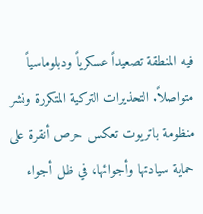فيه المنطقة تصعيداً عسكرياً ودبلوماسياً متواصلاً. التحذيرات التركية المتكررة ونشر منظومة باتريوت تعكس حرص أنقرة على حماية سيادتها وأجوائها، في ظل أجواء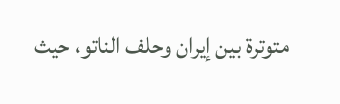متوترة بين إيران وحلف الناتو، حيث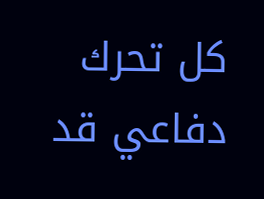كل تحرك دفاعي قد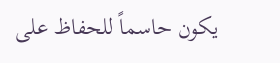يكون حاسماً للحفاظ على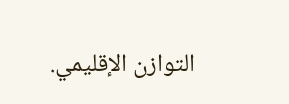التوازن الإقليمي.